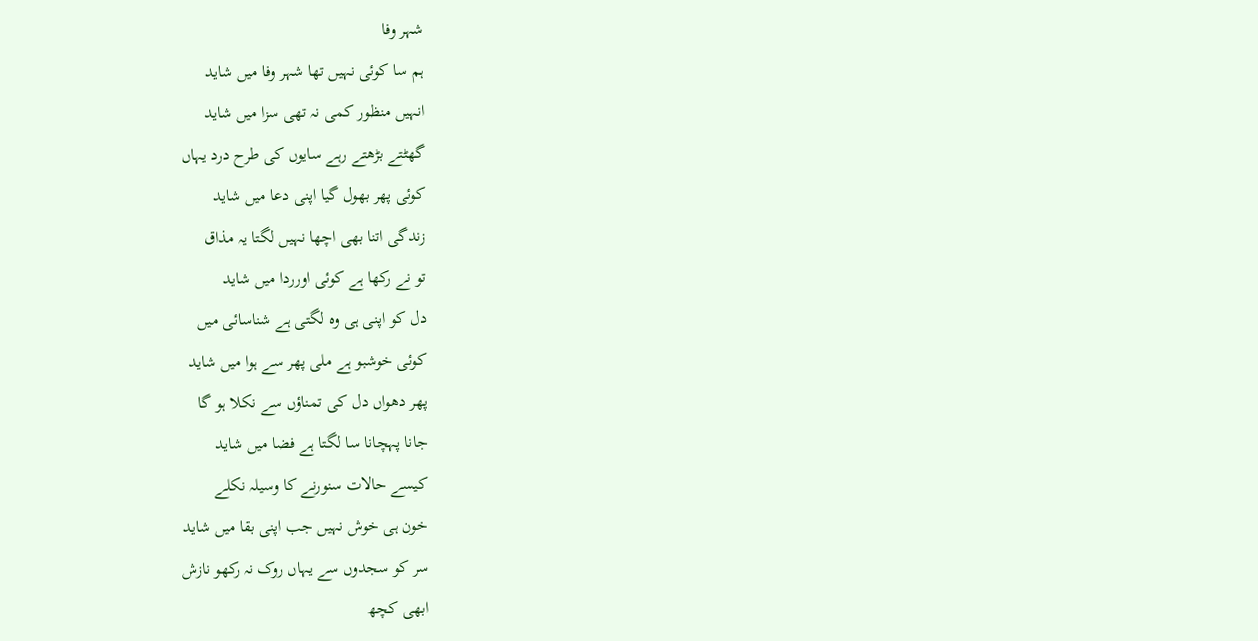شہر وفا
ہم سا کوئی نہیں تھا شہر وفا میں شاید
انہیں منظور کمی نہ تھی سزا میں شاید
گھٹتے بڑھتے رہے سایوں کی طرح درد یہاں
کوئی پھر بھول گیا اپنی دعا میں شاید
زندگی اتنا بھی اچھا نہیں لگتا یہ مذاق
تو نے رکھا ہے کوئی اورردا میں شاید
دل کو اپنی ہی وہ لگتی ہے شناسائی میں
کوئی خوشبو ہے ملی پھر سے ہوا میں شاید
پھر دھواں دل کی تمناؤں سے نکلا ہو گا
جانا پہچانا سا لگتا ہے فضا میں شاید
کیسے حالات سنورنے کا وسیلہ نکلے
خون ہی خوش نہیں جب اپنی بقا میں شاید
سر کو سجدوں سے یہاں روک نہ رکھو نازش
ابھی کچھ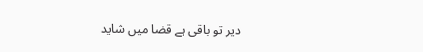دیر تو باقی ہے قضا میں شاید